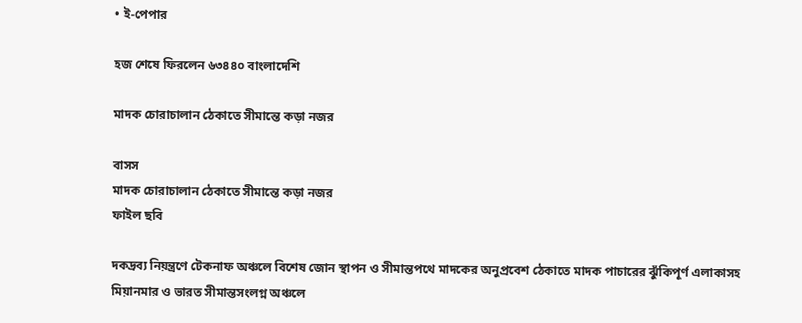• ই-পেপার

হজ শেষে ফিরলেন ৬৩৪৪০ বাংলাদেশি

মাদক চোরাচালান ঠেকাতে সীমান্তে কড়া নজর

বাসস
মাদক চোরাচালান ঠেকাতে সীমান্তে কড়া নজর
ফাইল ছবি

দকদ্রব্য নিয়ন্ত্রণে টেকনাফ অঞ্চলে বিশেষ জোন স্থাপন ও সীমান্তপথে মাদকের অনুপ্রবেশ ঠেকাতে মাদক পাচারের ঝুঁকিপূর্ণ এলাকাসহ মিয়ানমার ও ভারত সীমান্তসংলগ্ন অঞ্চলে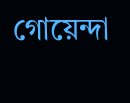গোয়েন্দা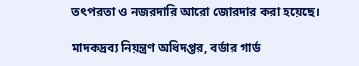তৎপরতা ও নজরদারি আরো জোরদার করা হয়েছে।

মাদকদ্রব্য নিয়ন্ত্রণ অধিদপ্তর, বর্ডার গার্ড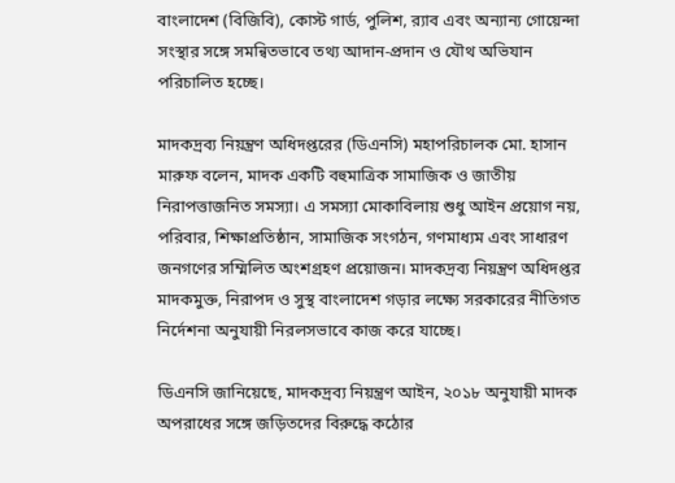বাংলাদেশ (বিজিবি), কোস্ট গার্ড, পুলিশ, র‌্যাব এবং অন্যান্য গোয়েন্দা সংস্থার সঙ্গে সমন্বিতভাবে তথ্য আদান-প্রদান ও যৌথ অভিযান পরিচালিত হচ্ছে।

মাদকদ্রব্য নিয়ন্ত্রণ অধিদপ্তরের (ডিএনসি) মহাপরিচালক মো. হাসান মারুফ বলেন, মাদক একটি বহুমাত্রিক সামাজিক ও জাতীয় নিরাপত্তাজনিত সমস্যা। এ সমস্যা মোকাবিলায় শুধু আইন প্রয়োগ নয়, পরিবার, শিক্ষাপ্রতিষ্ঠান, সামাজিক সংগঠন, গণমাধ্যম এবং সাধারণ জনগণের সম্মিলিত অংশগ্রহণ প্রয়োজন। মাদকদ্রব্য নিয়ন্ত্রণ অধিদপ্তর মাদকমুক্ত, নিরাপদ ও সুস্থ বাংলাদেশ গড়ার লক্ষ্যে সরকারের নীতিগত নির্দেশনা অনুযায়ী নিরলসভাবে কাজ করে যাচ্ছে।

ডিএনসি জানিয়েছে, মাদকদ্রব্য নিয়ন্ত্রণ আইন, ২০১৮ অনুযায়ী মাদক অপরাধের সঙ্গে জড়িতদের বিরুদ্ধে কঠোর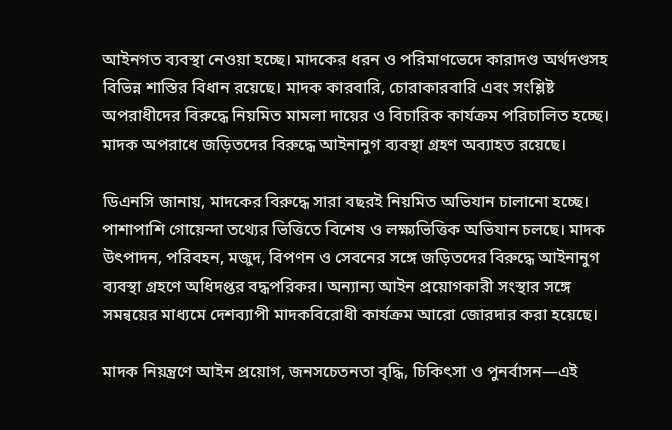আইনগত ব্যবস্থা নেওয়া হচ্ছে। মাদকের ধরন ও পরিমাণভেদে কারাদণ্ড অর্থদণ্ডসহ বিভিন্ন শাস্তির বিধান রয়েছে। মাদক কারবারি, চোরাকারবারি এবং সংশ্লিষ্ট অপরাধীদের বিরুদ্ধে নিয়মিত মামলা দায়ের ও বিচারিক কার্যক্রম পরিচালিত হচ্ছে। মাদক অপরাধে জড়িতদের বিরুদ্ধে আইনানুগ ব্যবস্থা গ্রহণ অব্যাহত রয়েছে।

ডিএনসি জানায়, মাদকের বিরুদ্ধে সারা বছরই নিয়মিত অভিযান চালানো হচ্ছে। পাশাপাশি গোয়েন্দা তথ্যের ভিত্তিতে বিশেষ ও লক্ষ্যভিত্তিক অভিযান চলছে। মাদক উৎপাদন, পরিবহন, মজুদ, বিপণন ও সেবনের সঙ্গে জড়িতদের বিরুদ্ধে আইনানুগ ব্যবস্থা গ্রহণে অধিদপ্তর বদ্ধপরিকর। অন্যান্য আইন প্রয়োগকারী সংস্থার সঙ্গে সমন্বয়ের মাধ্যমে দেশব্যাপী মাদকবিরোধী কার্যক্রম আরো জোরদার করা হয়েছে।

মাদক নিয়ন্ত্রণে আইন প্রয়োগ, জনসচেতনতা বৃদ্ধি, চিকিৎসা ও পুনর্বাসন—এই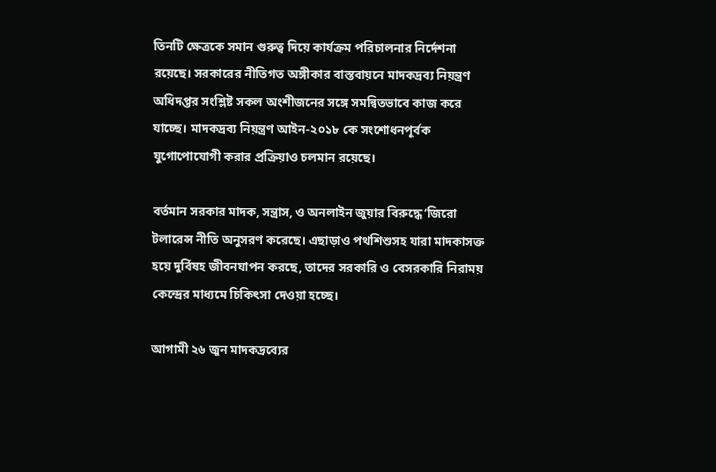তিনটি ক্ষেত্রকে সমান গুরুত্ব দিয়ে কার্যক্রম পরিচালনার নির্দেশনা রয়েছে। সরকারের নীতিগত অঙ্গীকার বাস্তবায়নে মাদকদ্রব্য নিয়ন্ত্রণ অধিদপ্তর সংশ্লিষ্ট সকল অংশীজনের সঙ্গে সমন্বিতভাবে কাজ করে যাচ্ছে। মাদকদ্রব্য নিয়ন্ত্রণ আইন-২০১৮ কে সংশোধনপূর্বক যুগোপোযোগী করার প্রক্রিয়াও চলমান রয়েছে।

বর্তমান সরকার মাদক, সন্ত্রাস, ও অনলাইন জুয়ার বিরুদ্ধে ‘জিরো টলারেন্স নীতি অনুসরণ করেছে। এছাড়াও পথশিশুসহ যারা মাদকাসক্ত হয়ে দুর্বিষহ জীবনযাপন করছে, তাদের সরকারি ও বেসরকারি নিরাময় কেন্দ্রের মাধ্যমে চিকিৎসা দেওয়া হচ্ছে।

আগামী ২৬ জুন মাদকদ্রব্যের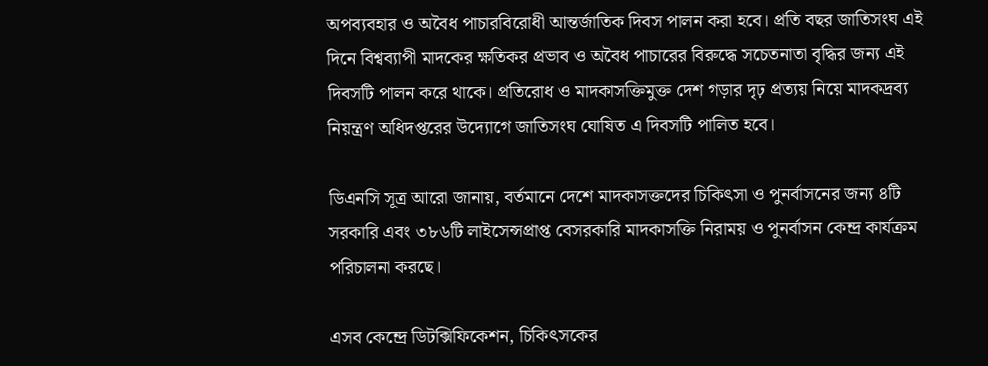অপব্যবহার ও অবৈধ পাচারবিরোধী আন্তর্জাতিক দিবস পালন করা হবে। প্রতি বছর জাতিসংঘ এই দিনে বিশ্বব্যাপী মাদকের ক্ষতিকর প্রভাব ও অবৈধ পাচারের বিরুদ্ধে সচেতনাতা বৃদ্ধির জন্য এই দিবসটি পালন করে থাকে। প্রতিরোধ ও মাদকাসক্তিমুক্ত দেশ গড়ার দৃঢ় প্রত্যয় নিয়ে মাদকদ্রব্য নিয়ন্ত্রণ অধিদপ্তরের উদ্যোগে জাতিসংঘ ঘোষিত এ দিবসটি পালিত হবে।

ডিএনসি সূত্র আরো জানায়, বর্তমানে দেশে মাদকাসক্তদের চিকিৎসা ও পুনর্বাসনের জন্য ৪টি সরকারি এবং ৩৮৬টি লাইসেন্সপ্রাপ্ত বেসরকারি মাদকাসক্তি নিরাময় ও পুনর্বাসন কেন্দ্র কার্যক্রম পরিচালনা করছে।

এসব কেন্দ্রে ডিটক্সিফিকেশন, চিকিৎসকের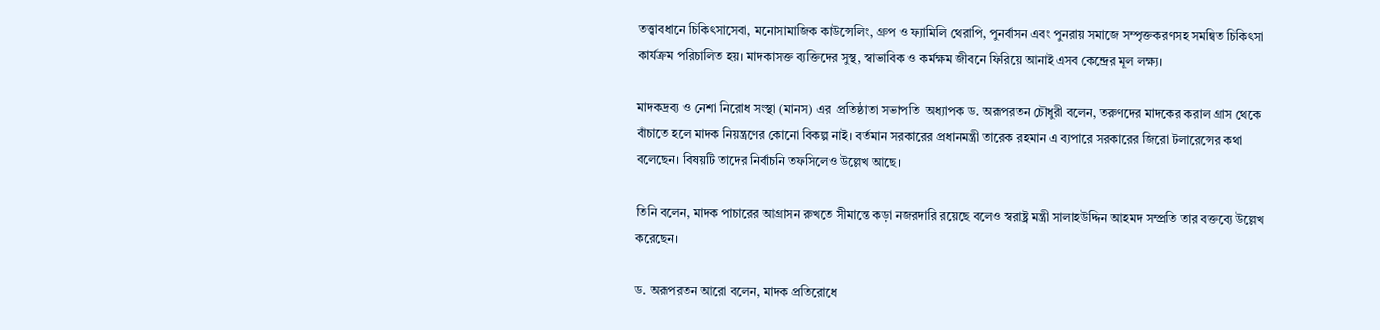তত্ত্বাবধানে চিকিৎসাসেবা, মনোসামাজিক কাউন্সেলিং, গ্রুপ ও ফ্যামিলি থেরাপি, পুনর্বাসন এবং পুনরায় সমাজে সম্পৃক্তকরণসহ সমন্বিত চিকিৎসা কার্যক্রম পরিচালিত হয়। মাদকাসক্ত ব্যক্তিদের সুস্থ, স্বাভাবিক ও কর্মক্ষম জীবনে ফিরিয়ে আনাই এসব কেন্দ্রের মূল লক্ষ্য।

মাদকদ্রব্য ও নেশা নিরোধ সংস্থা (মানস) এর  প্রতিষ্ঠাতা সভাপতি  অধ্যাপক ড. অরূপরতন চৌধুরী বলেন, তরুণদের মাদকের করাল গ্রাস থেকে বাঁচাতে হলে মাদক নিয়ন্ত্রণের কোনো বিকল্প নাই। বর্তমান সরকারের প্রধানমন্ত্রী তারেক রহমান এ ব্যপারে সরকারের জিরো টলারেন্সের কথা বলেছেন। বিষয়টি তাদের নির্বাচনি তফসিলেও উল্লেখ আছে।

তিনি বলেন, মাদক পাচারের আগ্রাসন রুখতে সীমান্তে কড়া নজরদারি রয়েছে বলেও স্বরাষ্ট্র মন্ত্রী সালাহউদ্দিন আহমদ সম্প্রতি তার বক্তব্যে উল্লেখ করেছেন।

ড. অরূপরতন আরো বলেন, মাদক প্রতিরোধে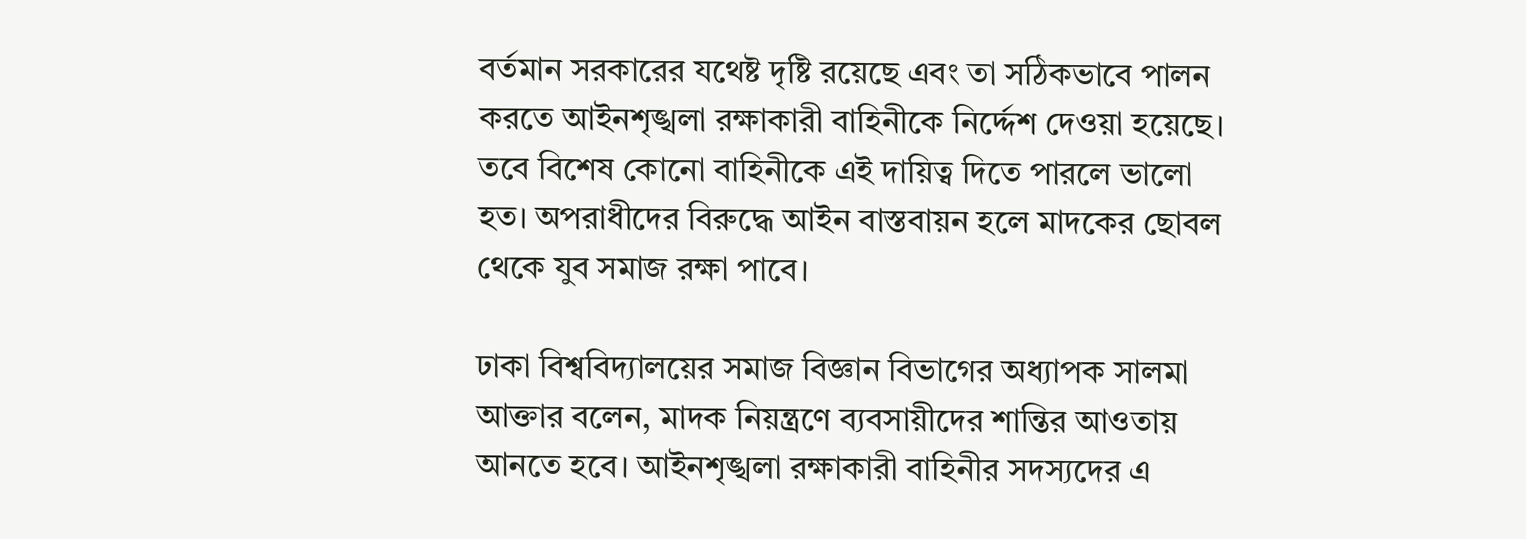বর্তমান সরকারের যথেষ্ট দৃষ্টি রয়েছে এবং তা সঠিকভাবে পালন করতে আইনশৃঙ্খলা রক্ষাকারী বাহিনীকে নির্দ্দেশ দেওয়া হয়েছে। তবে বিশেষ কোনো বাহিনীকে এই দায়িত্ব দিতে পারলে ভালো হত। অপরাধীদের বিরুদ্ধে আইন বাস্তবায়ন হলে মাদকের ছোবল থেকে যুব সমাজ রক্ষা পাবে।

ঢাকা বিশ্ববিদ্যালয়ের সমাজ বিজ্ঞান বিভাগের অধ্যাপক সালমা আক্তার বলেন, মাদক নিয়ন্ত্রণে ব্যবসায়ীদের শান্তির আওতায় আনতে হবে। আইনশৃঙ্খলা রক্ষাকারী বাহিনীর সদস্যদের এ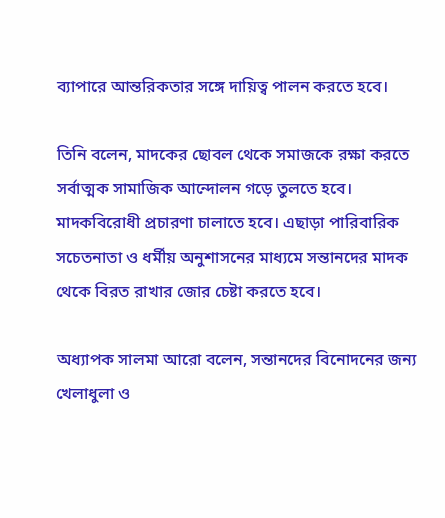ব্যাপারে আন্তরিকতার সঙ্গে দায়িত্ব পালন করতে হবে।

তিনি বলেন, মাদকের ছোবল থেকে সমাজকে রক্ষা করতে সর্বাত্মক সামাজিক আন্দোলন গড়ে তুলতে হবে। মাদকবিরোধী প্রচারণা চালাতে হবে। এছাড়া পারিবারিক সচেতনাতা ও ধর্মীয় অনুশাসনের মাধ্যমে সন্তানদের মাদক থেকে বিরত রাখার জোর চেষ্টা করতে হবে।

অধ্যাপক সালমা আরো বলেন, সন্তানদের বিনোদনের জন্য খেলাধুলা ও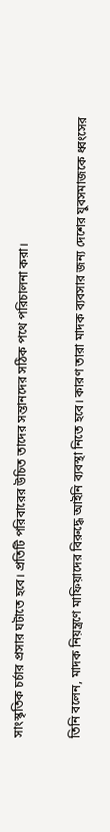সাংস্কৃতিক চর্চার প্রসার ঘটাতে হবে। প্রতিটি পরিবারের উচিত তাদের সন্তানদের সঠিক পথে পরিচালনা করা।

তিনি বলেন, মাদক নিয়ন্ত্রণে মাফিয়াদের বিরুদ্ধে আইনি ব্যবস্থা নিতে হবে। কারণ তারা মাদক ব্যবসার জন্য দেশের যুবসমাজকে ধ্বংসের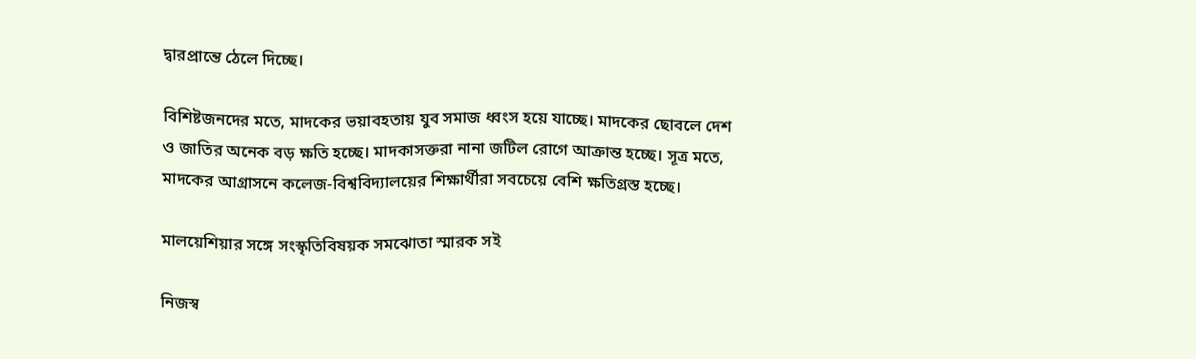দ্বারপ্রান্তে ঠেলে দিচ্ছে।

বিশিষ্টজনদের মতে, মাদকের ভয়াবহতায় যুব সমাজ ধ্বংস হয়ে যাচ্ছে। মাদকের ছোবলে দেশ ও জাতির অনেক বড় ক্ষতি হচ্ছে। মাদকাসক্তরা নানা জটিল রোগে আক্রান্ত হচ্ছে। সূত্র মতে, মাদকের আগ্রাসনে কলেজ-বিশ্ববিদ্যালয়ের শিক্ষার্থীরা সবচেয়ে বেশি ক্ষতিগ্রস্ত হচ্ছে।

মালয়েশিয়ার সঙ্গে সংস্কৃতিবিষয়ক সমঝোতা স্মারক সই

নিজস্ব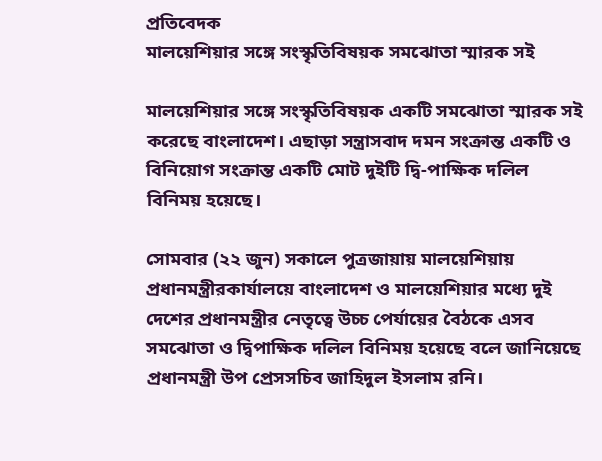প্রতিবেদক
মালয়েশিয়ার সঙ্গে সংস্কৃতিবিষয়ক সমঝোতা স্মারক সই

মালয়েশিয়ার সঙ্গে সংস্কৃতিবিষয়ক একটি সমঝোতা স্মারক সই করেছে বাংলাদেশ। এছাড়া সন্ত্রাসবাদ দমন সংক্রান্ত একটি ও বিনিয়োগ সংক্রান্ত একটি মোট দুইটি দ্বি-পাক্ষিক দলিল বিনিময় হয়েছে।

সোমবার (২২ জুন) সকালে পুত্রজায়ায় মালয়েশিয়ায় প্রধানমন্ত্রীরকার্যালয়ে বাংলাদেশ ও মালয়েশিয়ার মধ্যে দুই দেশের প্রধানমন্ত্রীর নেতৃত্বে উচ্চ পের্যায়ের বৈঠকে এসব সমঝোতা ও দ্বিপাক্ষিক দলিল বিনিময় হয়েছে বলে জানিয়েছে প্রধানমন্ত্রী উপ প্রেসসচিব জাহিদুল ইসলাম রনি।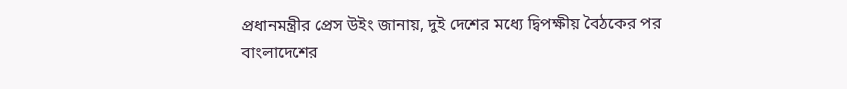প্রধানমন্ত্রীর প্রেস উইং জানায়, দুই দেশের মধ্যে দ্বিপক্ষীয় বৈঠকের পর বাংলাদেশের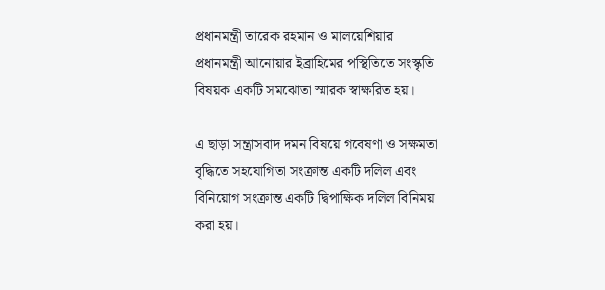প্রধানমন্ত্রী তারেক রহমান ও মালয়েশিয়ার প্রধানমন্ত্রী আনোয়ার ইব্রাহিমের পস্থিতিতে সংস্কৃতি বিষয়ক একটি সমঝোতা স্মারক স্বাক্ষরিত হয়।

এ ছাড়া সন্ত্রাসবাদ দমন বিষয়ে গবেষণা ও সক্ষমতা বৃদ্ধিতে সহযোগিতা সংক্রান্ত একটি দলিল এবং বিনিয়োগ সংক্রান্ত একটি দ্বিপাক্ষিক দলিল বিনিময় করা হয়।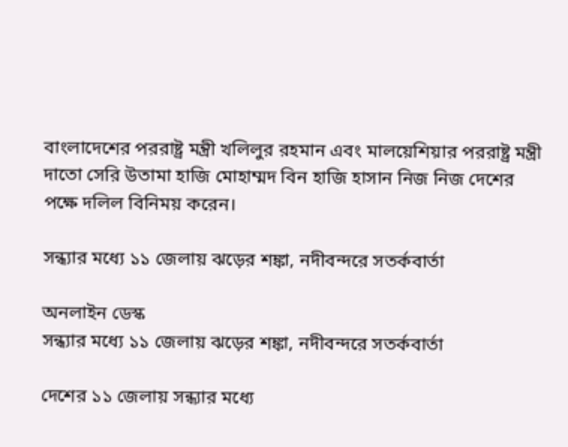বাংলাদেশের পররাষ্ট্র মন্ত্রী খলিলুর রহমান এবং মালয়েশিয়ার পররাষ্ট্র মন্ত্রী দাতো সেরি উতামা হাজি মোহাম্মদ বিন হাজি হাসান নিজ নিজ দেশের পক্ষে দলিল বিনিময় করেন।

সন্ধ্যার মধ্যে ১১ জেলায় ঝড়ের শঙ্কা, নদীবন্দরে সতর্কবার্তা

অনলাইন ডেস্ক
সন্ধ্যার মধ্যে ১১ জেলায় ঝড়ের শঙ্কা, নদীবন্দরে সতর্কবার্তা

দেশের ১১ জেলায় সন্ধ্যার মধ্যে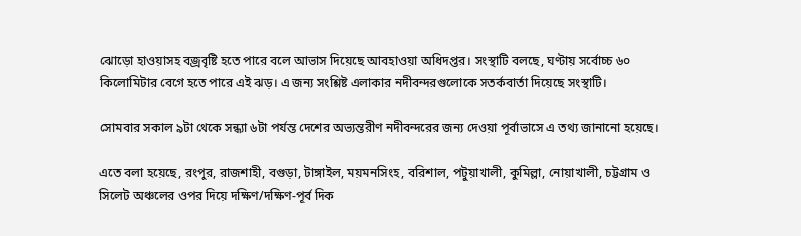ঝোড়ো হাওয়াসহ বজ্রবৃষ্টি হতে পারে বলে আভাস দিয়েছে আবহাওয়া অধিদপ্তর। সংস্থাটি বলছে, ঘণ্টায় সর্বোচ্চ ৬০ কিলোমিটার বেগে হতে পারে এই ঝড়। এ জন্য সংশ্লিষ্ট এলাকার নদীবন্দরগুলোকে সতর্কবার্তা দিয়েছে সংস্থাটি।

সোমবার সকাল ৯টা থেকে সন্ধ্যা ৬টা পর্যন্ত দেশের অভ্যন্তরীণ নদীবন্দরের জন্য দেওয়া পূর্বাভাসে এ তথ্য জানানো হয়েছে।

এতে বলা হয়েছে, রংপুর, রাজশাহী, বগুড়া, টাঙ্গাইল, ময়মনসিংহ, বরিশাল, পটুয়াখালী, কুমিল্লা, নোয়াখালী, চট্টগ্রাম ও সিলেট অঞ্চলের ওপর দিয়ে দক্ষিণ/দক্ষিণ-পূর্ব দিক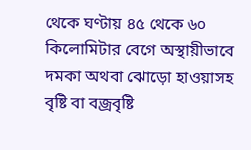থেকে ঘণ্টায় ৪৫ থেকে ৬০ কিলোমিটার বেগে অস্থায়ীভাবে দমকা অথবা ঝোড়ো হাওয়াসহ বৃষ্টি বা বজ্রবৃষ্টি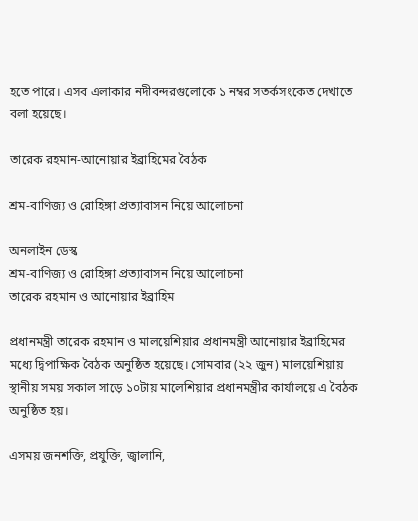হতে পারে। এসব এলাকার নদীবন্দরগুলোকে ১ নম্বর সতর্কসংকেত দেখাতে বলা হয়েছে।

তারেক রহমান-আনোয়ার ইব্রাহিমের বৈঠক

শ্রম-বাণিজ্য ও রোহিঙ্গা প্রত্যাবাসন নিয়ে আলোচনা

অনলাইন ডেস্ক
শ্রম-বাণিজ্য ও রোহিঙ্গা প্রত্যাবাসন নিয়ে আলোচনা
তারেক রহমান ও আনোয়ার ইব্রাহিম

প্রধানমন্ত্রী তারেক রহমান ও মালয়েশিয়ার প্রধানমন্ত্রী আনোয়ার ইব্রাহিমের মধ্যে দ্বিপাক্ষিক বৈঠক অনুষ্ঠিত হয়েছে। সোমবার (২২ জুন) মালয়েশিয়ায় স্থানীয় সময় সকাল সাড়ে ১০টায় মালেশিয়ার প্রধানমন্ত্রীর কার্যালয়ে এ বৈঠক অনুষ্ঠিত হয়।

এসময় জনশক্তি, প্রযুক্তি, জ্বালানি,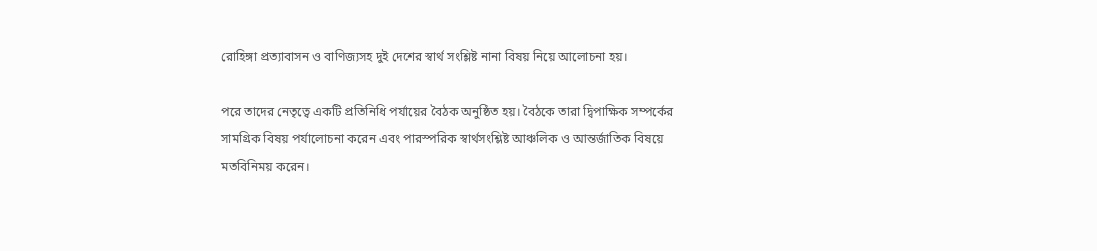রোহিঙ্গা প্রত্যাবাসন ও বাণিজ্যসহ দুই দেশের স্বার্থ সংশ্লিষ্ট নানা বিষয় নিয়ে আলোচনা হয়।

পরে তাদের নেতৃত্বে একটি প্রতিনিধি পর্যায়ের বৈঠক অনুষ্ঠিত হয়। বৈঠকে তারা দ্বিপাক্ষিক সম্পর্কের সামগ্রিক বিষয় পর্যালোচনা করেন এবং পারস্পরিক স্বার্থসংশ্লিষ্ট আঞ্চলিক ও আন্তর্জাতিক বিষয়ে মতবিনিময় করেন।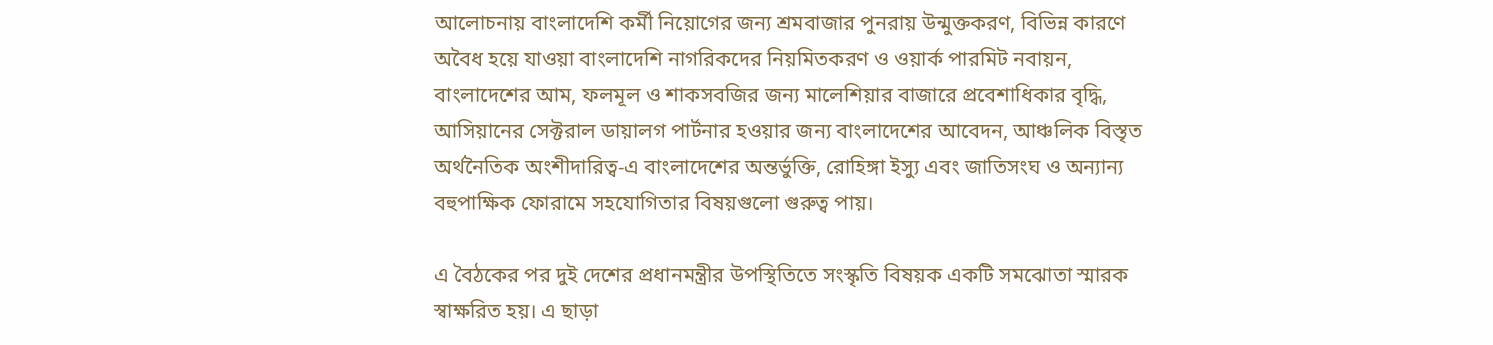আলোচনায় বাংলাদেশি কর্মী নিয়োগের জন্য শ্রমবাজার পুনরায় উন্মুক্তকরণ, বিভিন্ন কারণে অবৈধ হয়ে যাওয়া বাংলাদেশি নাগরিকদের নিয়মিতকরণ ও ওয়ার্ক পারমিট নবায়ন, বাংলাদেশের আম, ফলমূল ও শাকসবজির জন্য মালেশিয়ার বাজারে প্রবেশাধিকার বৃদ্ধি, আসিয়ানের সেক্টরাল ডায়ালগ পার্টনার হওয়ার জন্য বাংলাদেশের আবেদন, আঞ্চলিক বিস্তৃত অর্থনৈতিক অংশীদারিত্ব-এ বাংলাদেশের অন্তর্ভুক্তি, রোহিঙ্গা ইস্যু এবং জাতিসংঘ ও অন্যান্য বহুপাক্ষিক ফোরামে সহযোগিতার বিষয়গুলো গুরুত্ব পায়।

এ বৈঠকের পর দুই দেশের প্রধানমন্ত্রীর উপস্থিতিতে সংস্কৃতি বিষয়ক একটি সমঝোতা স্মারক স্বাক্ষরিত হয়। এ ছাড়া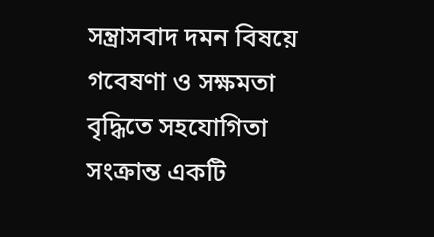সন্ত্রাসবাদ দমন বিষয়ে গবেষণা ও সক্ষমতা বৃদ্ধিতে সহযোগিতা সংক্রান্ত একটি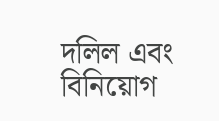দলিল এবং বিনিয়োগ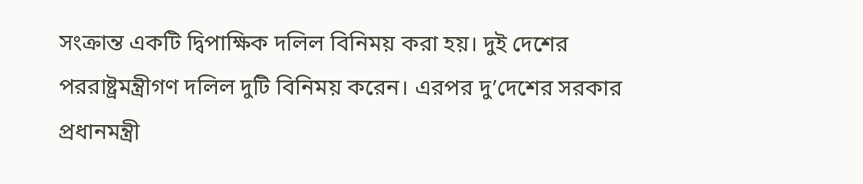সংক্রান্ত একটি দ্বিপাক্ষিক দলিল বিনিময় করা হয়। দুই দেশের পররাষ্ট্রমন্ত্রীগণ দলিল দুটি বিনিময় করেন। এরপর দু’দেশের সরকার প্রধানমন্ত্রী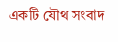একটি যৌথ সংবাদ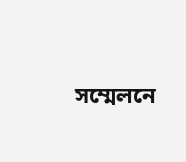সম্মেলনে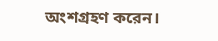অংশগ্রহণ করেন।